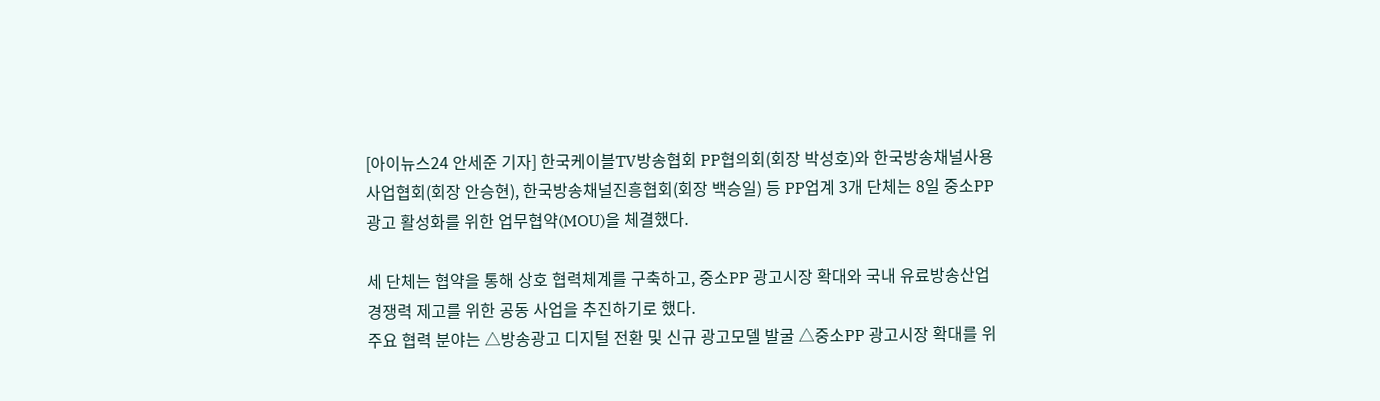[아이뉴스24 안세준 기자] 한국케이블TV방송협회 PP협의회(회장 박성호)와 한국방송채널사용사업협회(회장 안승현), 한국방송채널진흥협회(회장 백승일) 등 PP업계 3개 단체는 8일 중소PP 광고 활성화를 위한 업무협약(MOU)을 체결했다.

세 단체는 협약을 통해 상호 협력체계를 구축하고, 중소PP 광고시장 확대와 국내 유료방송산업 경쟁력 제고를 위한 공동 사업을 추진하기로 했다.
주요 협력 분야는 △방송광고 디지털 전환 및 신규 광고모델 발굴 △중소PP 광고시장 확대를 위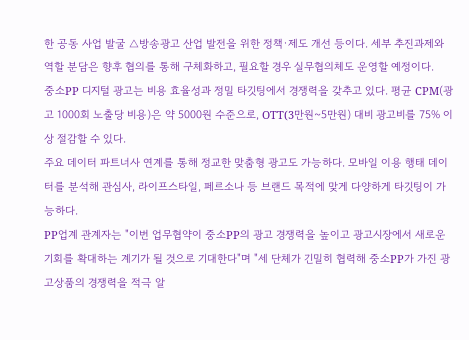한 공동 사업 발굴 △방송광고 산업 발전을 위한 정책·제도 개선 등이다. 세부 추진과제와 역할 분담은 향후 협의를 통해 구체화하고, 필요할 경우 실무협의체도 운영할 예정이다.
중소PP 디지털 광고는 비용 효율성과 정밀 타깃팅에서 경쟁력을 갖추고 있다. 평균 CPM(광고 1000회 노출당 비용)은 약 5000원 수준으로, OTT(3만원~5만원) 대비 광고비를 75% 이상 절감할 수 있다.
주요 데이터 파트너사 연계를 통해 정교한 맞춤형 광고도 가능하다. 모바일 이용 행태 데이터를 분석해 관심사, 라이프스타일, 페르소나 등 브랜드 목적에 맞게 다양하게 타깃팅이 가능하다.
PP업계 관계자는 "이번 업무협약이 중소PP의 광고 경쟁력을 높이고 광고시장에서 새로운 기회를 확대하는 계기가 될 것으로 기대한다"며 "세 단체가 긴밀히 협력해 중소PP가 가진 광고상품의 경쟁력을 적극 알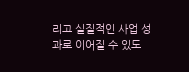리고 실질적인 사업 성과로 이어질 수 있도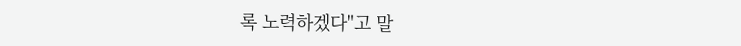록 노력하겠다"고 말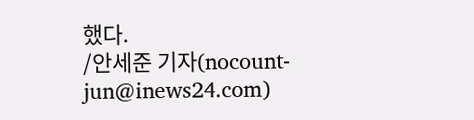했다.
/안세준 기자(nocount-jun@inews24.com)